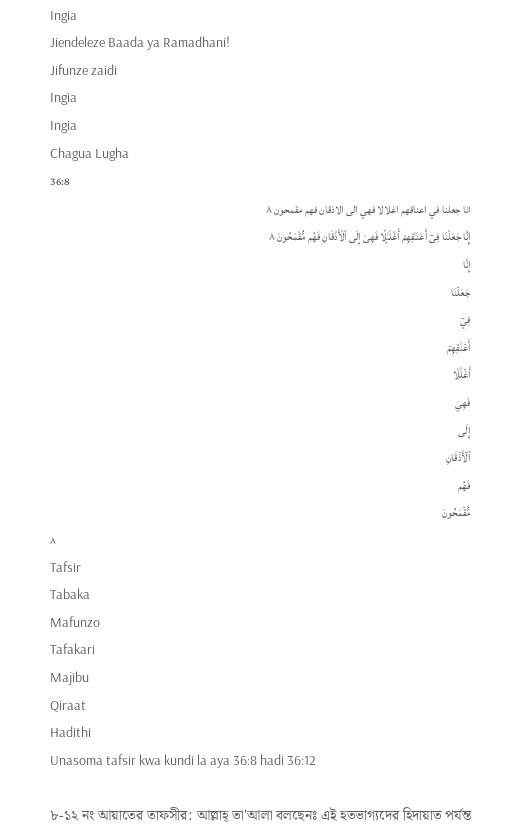Ingia
Jiendeleze Baada ya Ramadhani!
Jifunze zaidi
Ingia
Ingia
Chagua Lugha
36:8
انا جعلنا في اعناقهم اغلالا فهي الى الاذقان فهم مقمحون ٨
إِنَّا جَعَلْنَا فِىٓ أَعْنَـٰقِهِمْ أَغْلَـٰلًۭا فَهِىَ إِلَى ٱلْأَذْقَانِ فَهُم مُّقْمَحُونَ ٨
إِنَّا
جَعَلۡنَا
فِيٓ
أَعۡنَٰقِهِمۡ
أَغۡلَٰلٗا
فَهِيَ
إِلَى
ٱلۡأَذۡقَانِ
فَهُم
مُّقۡمَحُونَ
٨
Tafsir
Tabaka
Mafunzo
Tafakari
Majibu
Qiraat
Hadithi
Unasoma tafsir kwa kundi la aya 36:8 hadi 36:12

৮-১২ নং আয়াতের তাফসীর: আল্লাহ্ তা'আলা বলছেনঃ এই হতভাগ্যদের হিদায়াত পর্যন্ত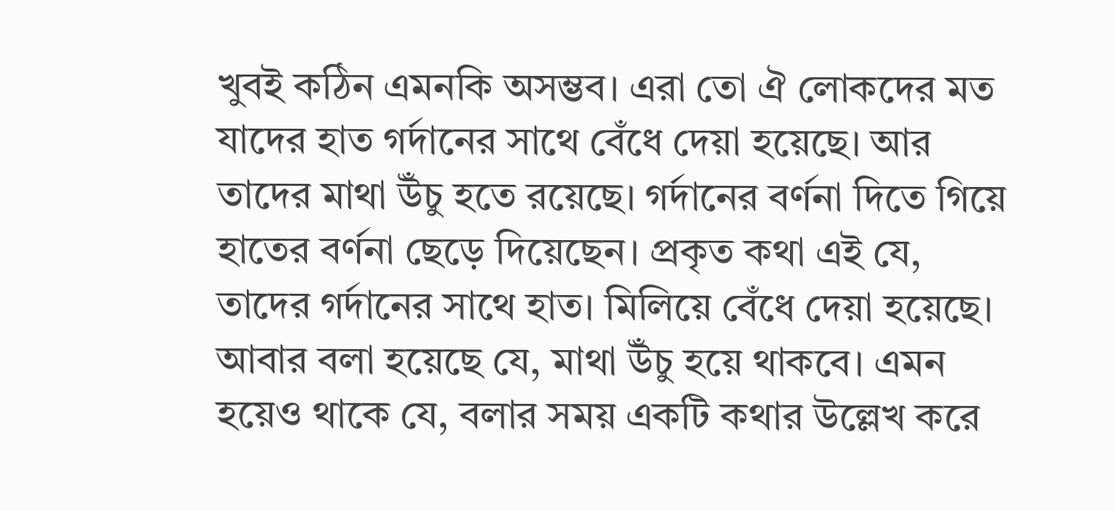খুবই কঠিন এমনকি অসম্ভব। এরা তো ঐ লোকদের মত যাদের হাত গর্দানের সাথে বেঁধে দেয়া হয়েছে। আর তাদের মাথা উঁচু হতে রয়েছে। গর্দানের বর্ণনা দিতে গিয়ে হাতের বর্ণনা ছেড়ে দিয়েছেন। প্রকৃত কথা এই যে, তাদের গর্দানের সাথে হাত। মিলিয়ে বেঁধে দেয়া হয়েছে। আবার বলা হয়েছে যে, মাথা উঁচু হয়ে থাকবে। এমন হয়েও থাকে যে, বলার সময় একটি কথার উল্লেখ করে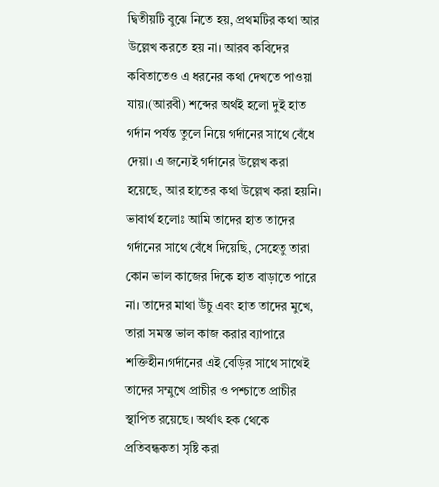দ্বিতীয়টি বুঝে নিতে হয়, প্রথমটির কথা আর উল্লেখ করতে হয় না। আরব কবিদের কবিতাতেও এ ধরনের কথা দেখতে পাওয়া যায়।(আরবী) শব্দের অর্থই হলো দুই হাত গর্দান পর্যন্ত তুলে নিয়ে গর্দানের সাথে বেঁধে দেয়া। এ জন্যেই গর্দানের উল্লেখ করা হয়েছে, আর হাতের কথা উল্লেখ করা হয়নি। ভাবার্থ হলোঃ আমি তাদের হাত তাদের গর্দানের সাথে বেঁধে দিয়েছি, সেহেতু তারা কোন ভাল কাজের দিকে হাত বাড়াতে পারে না। তাদের মাথা উঁচু এবং হাত তাদের মুখে, তারা সমস্ত ভাল কাজ করার ব্যাপারে শক্তিহীন।গর্দানের এই বেড়ির সাথে সাথেই তাদের সম্মুখে প্রাচীর ও পশ্চাতে প্রাচীর স্থাপিত রয়েছে। অর্থাৎ হক থেকে প্রতিবন্ধকতা সৃষ্টি করা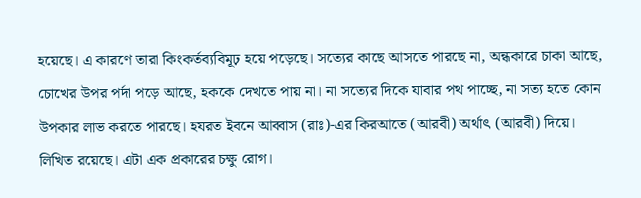হয়েছে। এ কারণে তারা কিংকর্তব্যবিমূঢ় হয়ে পড়েছে। সত্যের কাছে আসতে পারছে না, অন্ধকারে চাকা আছে, চোখের উপর পর্দা পড়ে আছে, হককে দেখতে পায় না। না সত্যের দিকে যাবার পথ পাচ্ছে, না সত্য হতে কোন উপকার লাভ করতে পারছে। হযরত ইবনে আব্বাস (রাঃ)-এর কিরআতে (আরবী) অর্থাৎ (আরবী) দিয়ে। লিখিত রয়েছে। এটা এক প্রকারের চক্ষু রোগ।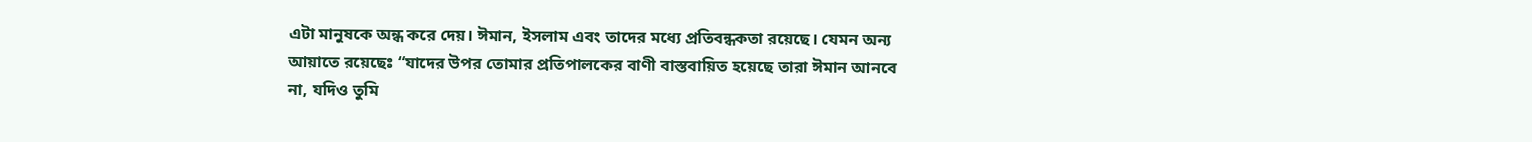এটা মানুষকে অন্ধ করে দেয়। ঈমান, ইসলাম এবং তাদের মধ্যে প্রতিবন্ধকতা রয়েছে। যেমন অন্য আয়াতে রয়েছেঃ “যাদের উপর তোমার প্রতিপালকের বাণী বাস্তবায়িত হয়েছে তারা ঈমান আনবে না, যদিও তুমি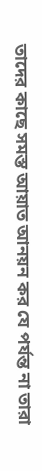তাদের কাছে সমস্ত আয়াত আনয়ন কর যে পর্যন্ত না তারা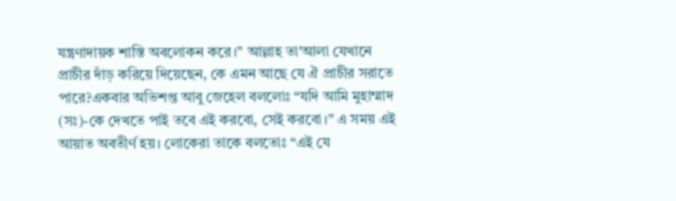যন্ত্রণাদায়ক শাস্তি অবলোকন করে।” আল্লাহ তা'আলা যেখানে প্রাচীর দাঁড় করিয়ে দিয়েছেন, কে এমন আছে যে ঐ প্রাচীর সরাতে পারে?একবার অভিশপ্ত আবু জেহেল বললোঃ “যদি আমি মুহাম্মাদ (সঃ)-কে দেখতে পাই তবে এই করবো, সেই করবো।” এ সময় এই আয়াত অবতীর্ণ হয়। লোকেরা তাকে বলতোঃ “এই যে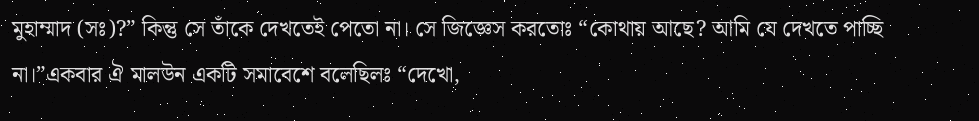মুহাম্মাদ (সঃ)?” কিন্তু সে তাঁকে দেখতেই পেতো না। সে জিজ্ঞেস করতোঃ “কোথায় আছে? আমি যে দেখতে পাচ্ছি না।”একবার ঐ মালউন একটি সমাবেশে বলেছিলঃ “দেখো,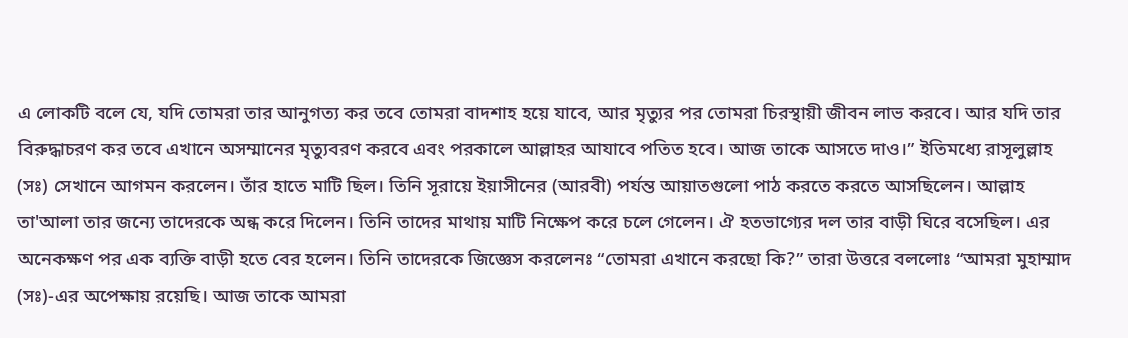এ লোকটি বলে যে, যদি তোমরা তার আনুগত্য কর তবে তোমরা বাদশাহ হয়ে যাবে, আর মৃত্যুর পর তোমরা চিরস্থায়ী জীবন লাভ করবে। আর যদি তার বিরুদ্ধাচরণ কর তবে এখানে অসম্মানের মৃত্যুবরণ করবে এবং পরকালে আল্লাহর আযাবে পতিত হবে। আজ তাকে আসতে দাও।” ইতিমধ্যে রাসূলুল্লাহ (সঃ) সেখানে আগমন করলেন। তাঁর হাতে মাটি ছিল। তিনি সূরায়ে ইয়াসীনের (আরবী) পর্যন্ত আয়াতগুলো পাঠ করতে করতে আসছিলেন। আল্লাহ তা'আলা তার জন্যে তাদেরকে অন্ধ করে দিলেন। তিনি তাদের মাথায় মাটি নিক্ষেপ করে চলে গেলেন। ঐ হতভাগ্যের দল তার বাড়ী ঘিরে বসেছিল। এর অনেকক্ষণ পর এক ব্যক্তি বাড়ী হতে বের হলেন। তিনি তাদেরকে জিজ্ঞেস করলেনঃ “তোমরা এখানে করছো কি?” তারা উত্তরে বললোঃ “আমরা মুহাম্মাদ (সঃ)-এর অপেক্ষায় রয়েছি। আজ তাকে আমরা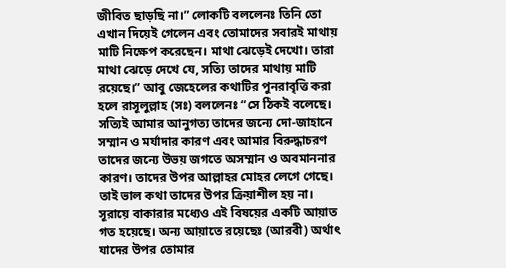জীবিত ছাড়ছি না।” লোকটি বললেনঃ তিনি তো এখান দিয়েই গেলেন এবং তোমাদের সবারই মাথায় মাটি নিক্ষেপ করেছেন। মাথা ঝেড়েই দেখো। তারা মাথা ঝেড়ে দেখে যে, সত্যি তাদের মাথায় মাটি রয়েছে।” আবু জেহেলের কথাটির পুনরাবৃত্তি করা হলে রাসূলুল্লাহ (সঃ) বললেনঃ “সে ঠিকই বলেছে। সত্যিই আমার আনুগত্য তাদের জন্যে দো-জাহানে সম্মান ও মর্যাদার কারণ এবং আমার বিরুদ্ধাচরণ তাদের জন্যে উভয় জগতে অসম্মান ও অবমাননার কারণ। তাদের উপর আল্লাহর মোহর লেগে গেছে। তাই ভাল কথা তাদের উপর ক্রিয়াশীল হয় না। সূরায়ে বাকারার মধ্যেও এই বিষয়ের একটি আয়াত গত হয়েছে। অন্য আয়াতে রয়েছেঃ (আরবী) অর্থাৎ যাদের উপর তোমার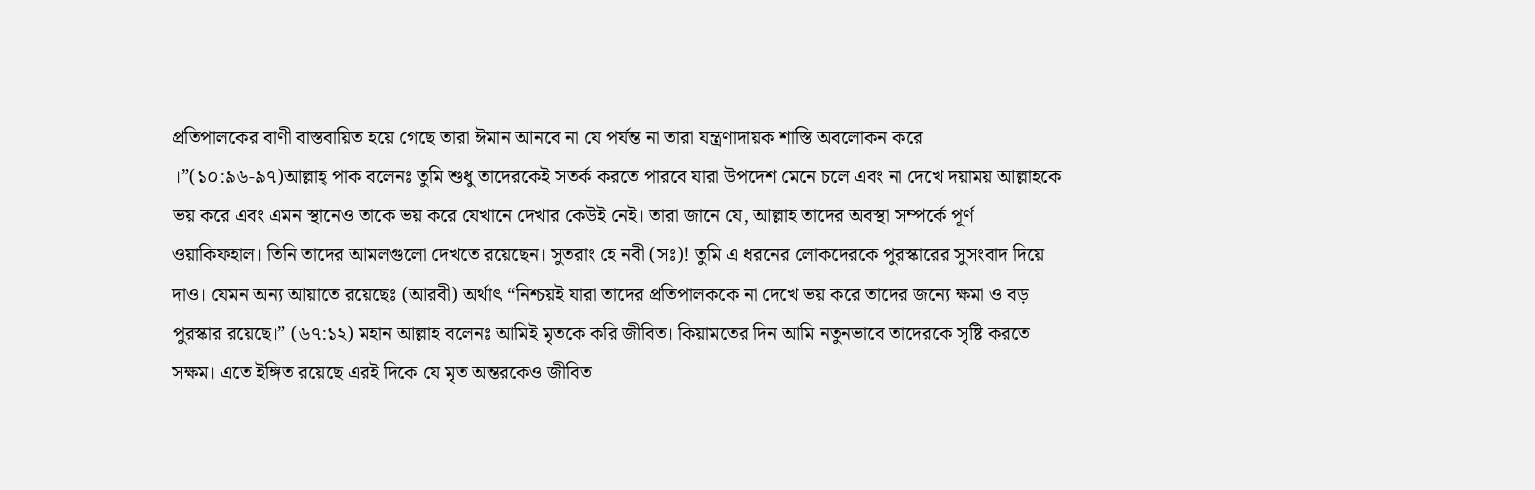প্রতিপালকের বাণী বাস্তবায়িত হয়ে গেছে তারা ঈমান আনবে না যে পর্যন্ত না তারা যন্ত্রণাদায়ক শাস্তি অবলোকন করে ।”(১০:৯৬-৯৭)আল্লাহ্ পাক বলেনঃ তুমি শুধু তাদেরকেই সতর্ক করতে পারবে যারা উপদেশ মেনে চলে এবং না দেখে দয়াময় আল্লাহকে ভয় করে এবং এমন স্থানেও তাকে ভয় করে যেখানে দেখার কেউই নেই। তারা জানে যে, আল্লাহ তাদের অবস্থা সম্পর্কে পূর্ণ ওয়াকিফহাল। তিনি তাদের আমলগুলো দেখতে রয়েছেন। সুতরাং হে নবী (সঃ)! তুমি এ ধরনের লোকদেরকে পুরস্কারের সুসংবাদ দিয়ে দাও। যেমন অন্য আয়াতে রয়েছেঃ (আরবী) অর্থাৎ “নিশ্চয়ই যারা তাদের প্রতিপালককে না দেখে ভয় করে তাদের জন্যে ক্ষমা ও বড় পুরস্কার রয়েছে।” (৬৭:১২) মহান আল্লাহ বলেনঃ আমিই মৃতকে করি জীবিত। কিয়ামতের দিন আমি নতুনভাবে তাদেরকে সৃষ্টি করতে সক্ষম। এতে ইঙ্গিত রয়েছে এরই দিকে যে মৃত অন্তরকেও জীবিত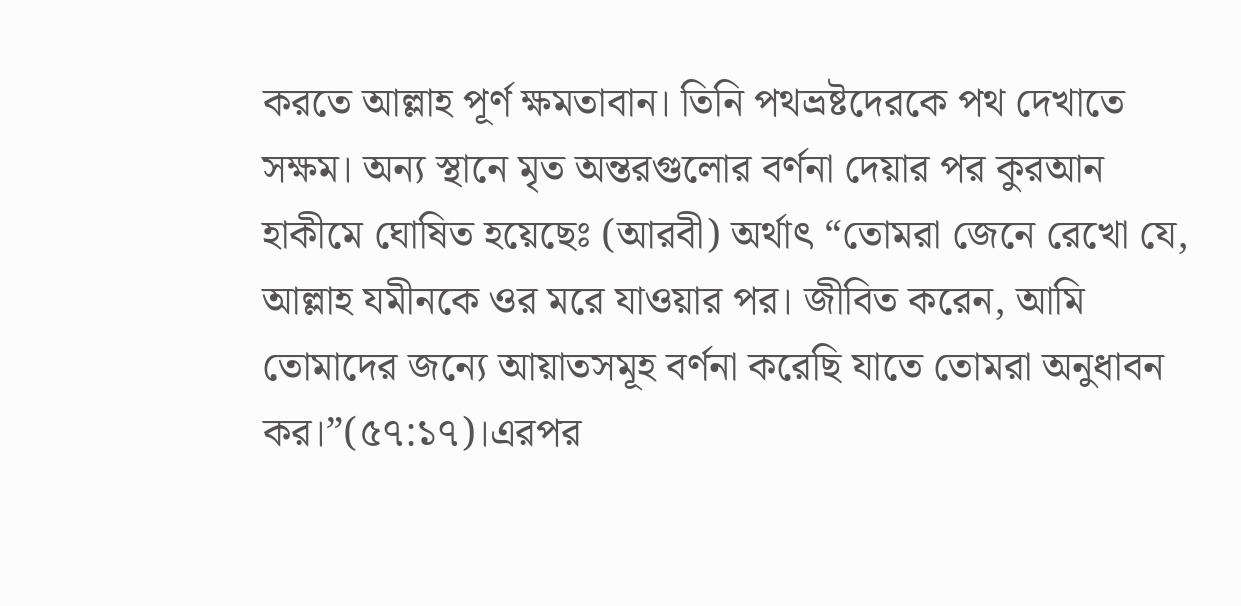করতে আল্লাহ পূর্ণ ক্ষমতাবান। তিনি পথভ্রষ্টদেরকে পথ দেখাতে সক্ষম। অন্য স্থানে মৃত অন্তরগুলোর বর্ণনা দেয়ার পর কুরআন হাকীমে ঘোষিত হয়েছেঃ (আরবী) অর্থাৎ “তোমরা জেনে রেখো যে, আল্লাহ যমীনকে ওর মরে যাওয়ার পর। জীবিত করেন, আমি তোমাদের জন্যে আয়াতসমূহ বর্ণনা করেছি যাতে তোমরা অনুধাবন কর।”(৫৭:১৭)।এরপর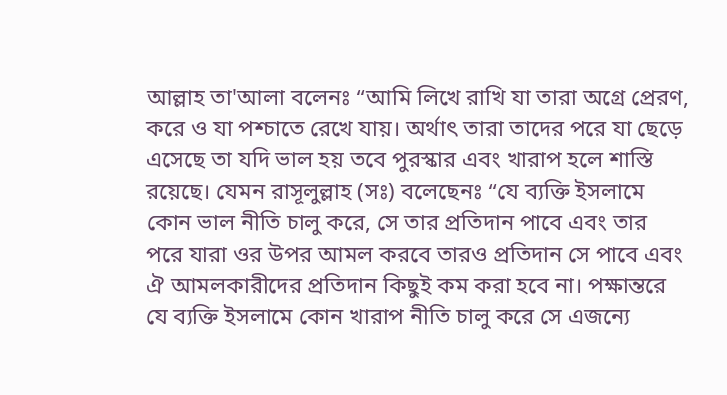আল্লাহ তা'আলা বলেনঃ “আমি লিখে রাখি যা তারা অগ্রে প্রেরণ, করে ও যা পশ্চাতে রেখে যায়। অর্থাৎ তারা তাদের পরে যা ছেড়ে এসেছে তা যদি ভাল হয় তবে পুরস্কার এবং খারাপ হলে শাস্তি রয়েছে। যেমন রাসূলুল্লাহ (সঃ) বলেছেনঃ “যে ব্যক্তি ইসলামে কোন ভাল নীতি চালু করে, সে তার প্রতিদান পাবে এবং তার পরে যারা ওর উপর আমল করবে তারও প্রতিদান সে পাবে এবং ঐ আমলকারীদের প্রতিদান কিছুই কম করা হবে না। পক্ষান্তরে যে ব্যক্তি ইসলামে কোন খারাপ নীতি চালু করে সে এজন্যে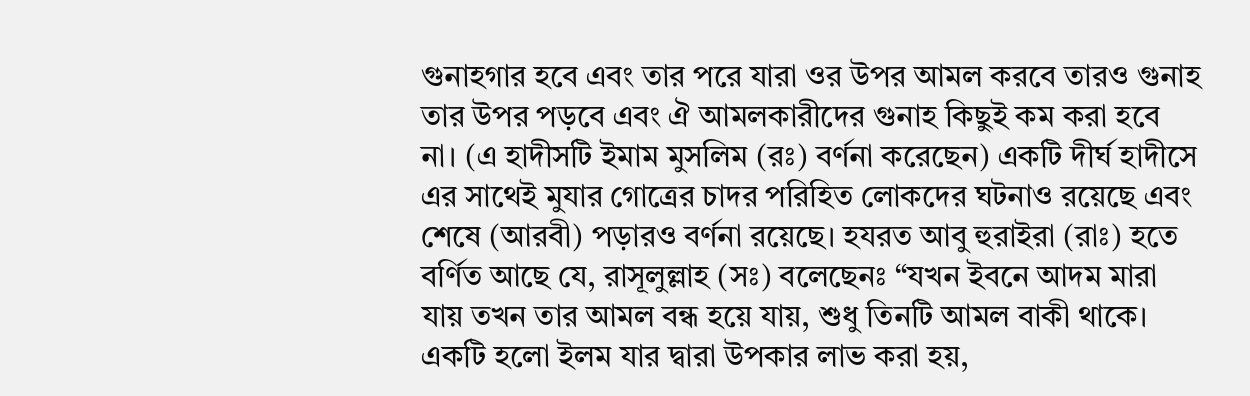গুনাহগার হবে এবং তার পরে যারা ওর উপর আমল করবে তারও গুনাহ তার উপর পড়বে এবং ঐ আমলকারীদের গুনাহ কিছুই কম করা হবে না। (এ হাদীসটি ইমাম মুসলিম (রঃ) বর্ণনা করেছেন) একটি দীর্ঘ হাদীসে এর সাথেই মুযার গোত্রের চাদর পরিহিত লোকদের ঘটনাও রয়েছে এবং শেষে (আরবী) পড়ারও বর্ণনা রয়েছে। হযরত আবু হুরাইরা (রাঃ) হতে বর্ণিত আছে যে, রাসূলুল্লাহ (সঃ) বলেছেনঃ “যখন ইবনে আদম মারা যায় তখন তার আমল বন্ধ হয়ে যায়, শুধু তিনটি আমল বাকী থাকে। একটি হলো ইলম যার দ্বারা উপকার লাভ করা হয়,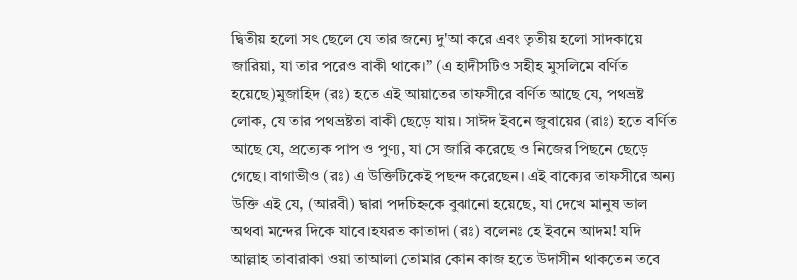দ্বিতীয় হলো সৎ ছেলে যে তার জন্যে দু'আ করে এবং তৃতীয় হলো সাদকায়ে জারিয়া, যা তার পরেও বাকী থাকে।” (এ হাদীসটিও সহীহ মুসলিমে বর্ণিত হয়েছে)মুজাহিদ (রঃ) হতে এই আয়াতের তাফসীরে বর্ণিত আছে যে, পথভ্রষ্ট লোক, যে তার পথভ্রষ্টতা বাকী ছেড়ে যায়। সাঈদ ইবনে জুবায়ের (রাঃ) হতে বর্ণিত আছে যে, প্রত্যেক পাপ ও পুণ্য, যা সে জারি করেছে ও নিজের পিছনে ছেড়ে গেছে। বাগাভীও (রঃ) এ উক্তিটিকেই পছন্দ করেছেন। এই বাক্যের তাফসীরে অন্য উক্তি এই যে, (আরবী) দ্বারা পদচিহ্নকে বুঝানো হয়েছে, যা দেখে মানুষ ভাল অথবা মন্দের দিকে যাবে।হযরত কাতাদা (রঃ) বলেনঃ হে ইবনে আদম! যদি আল্লাহ তাবারাকা ওয়া তাআলা তোমার কোন কাজ হতে উদাসীন থাকতেন তবে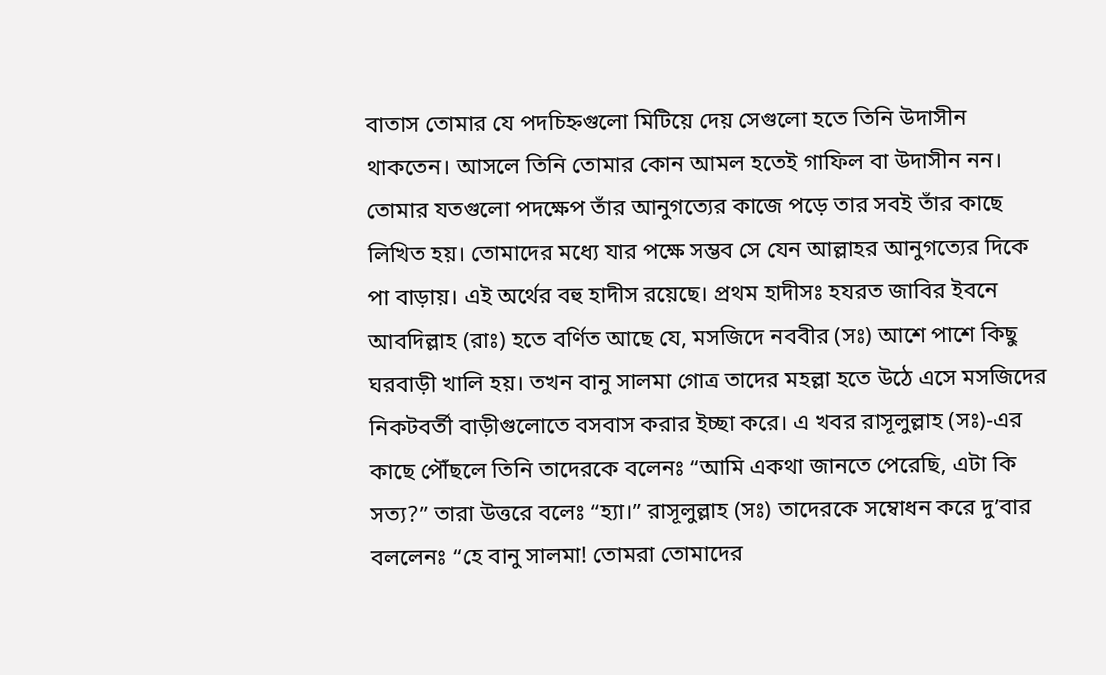বাতাস তোমার যে পদচিহ্নগুলো মিটিয়ে দেয় সেগুলো হতে তিনি উদাসীন থাকতেন। আসলে তিনি তোমার কোন আমল হতেই গাফিল বা উদাসীন নন। তোমার যতগুলো পদক্ষেপ তাঁর আনুগত্যের কাজে পড়ে তার সবই তাঁর কাছে লিখিত হয়। তোমাদের মধ্যে যার পক্ষে সম্ভব সে যেন আল্লাহর আনুগত্যের দিকে পা বাড়ায়। এই অর্থের বহু হাদীস রয়েছে। প্রথম হাদীসঃ হযরত জাবির ইবনে আবদিল্লাহ (রাঃ) হতে বর্ণিত আছে যে, মসজিদে নববীর (সঃ) আশে পাশে কিছু ঘরবাড়ী খালি হয়। তখন বানু সালমা গোত্র তাদের মহল্লা হতে উঠে এসে মসজিদের নিকটবর্তী বাড়ীগুলোতে বসবাস করার ইচ্ছা করে। এ খবর রাসূলুল্লাহ (সঃ)-এর কাছে পৌঁছলে তিনি তাদেরকে বলেনঃ “আমি একথা জানতে পেরেছি, এটা কি সত্য?” তারা উত্তরে বলেঃ “হ্যা।” রাসূলুল্লাহ (সঃ) তাদেরকে সম্বোধন করে দু’বার বললেনঃ “হে বানু সালমা! তোমরা তোমাদের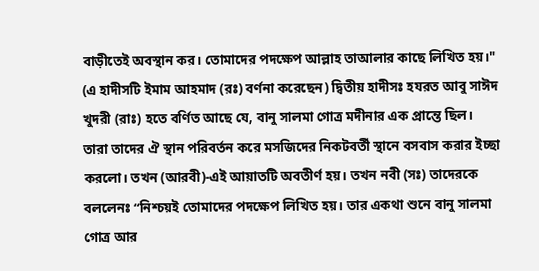বাড়ীতেই অবস্থান কর। তোমাদের পদক্ষেপ আল্লাহ তাআলার কাছে লিখিত হয়।" (এ হাদীসটি ইমাম আহমাদ (রঃ) বর্ণনা করেছেন) দ্বিতীয় হাদীসঃ হযরত আবু সাঈদ খুদরী (রাঃ) হতে বর্ণিত আছে যে, বানু সালমা গোত্র মদীনার এক প্রান্তে ছিল। তারা তাদের ঐ স্থান পরিবর্তন করে মসজিদের নিকটবর্তী স্থানে বসবাস করার ইচ্ছা করলো। তখন (আরবী)-এই আয়াতটি অবতীর্ণ হয়। তখন নবী (সঃ) তাদেরকে বললেনঃ “নিশ্চয়ই তোমাদের পদক্ষেপ লিখিত হয়। তার একথা শুনে বানু সালমা গোত্র আর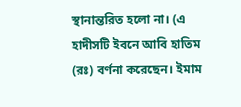স্থানান্তরিত হলো না। (এ হাদীসটি ইবনে আবি হাতিম (রঃ) বর্ণনা করেছেন। ইমাম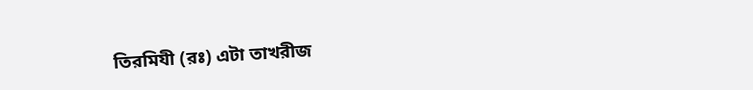তিরমিযী (রঃ) এটা তাখরীজ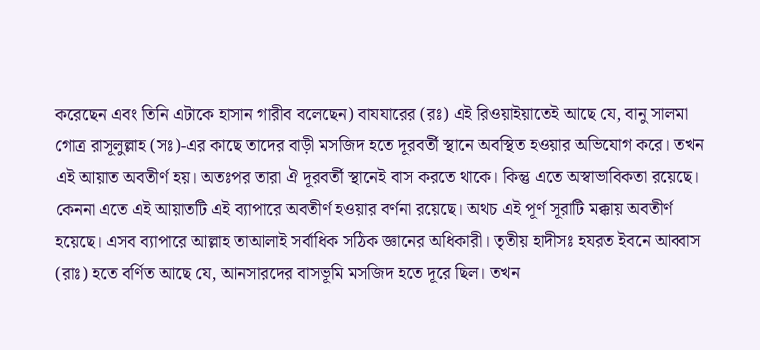করেছেন এবং তিনি এটাকে হাসান গারীব বলেছেন) বাযযারের (রঃ) এই রিওয়াইয়াতেই আছে যে, বানু সালমা গোত্র রাসূলুল্লাহ (সঃ)-এর কাছে তাদের বাড়ী মসজিদ হতে দূরবর্তী স্থানে অবস্থিত হওয়ার অভিযোগ করে। তখন এই আয়াত অবতীর্ণ হয়। অতঃপর তারা ঐ দূরবর্তী স্থানেই বাস করতে থাকে। কিন্তু এতে অস্বাভাবিকতা রয়েছে। কেননা এতে এই আয়াতটি এই ব্যাপারে অবতীর্ণ হওয়ার বর্ণনা রয়েছে। অথচ এই পূর্ণ সূরাটি মক্কায় অবতীর্ণ হয়েছে। এসব ব্যাপারে আল্লাহ তাআলাই সর্বাধিক সঠিক জ্ঞানের অধিকারী। তৃতীয় হাদীসঃ হযরত ইবনে আব্বাস (রাঃ) হতে বর্ণিত আছে যে, আনসারদের বাসভূমি মসজিদ হতে দূরে ছিল। তখন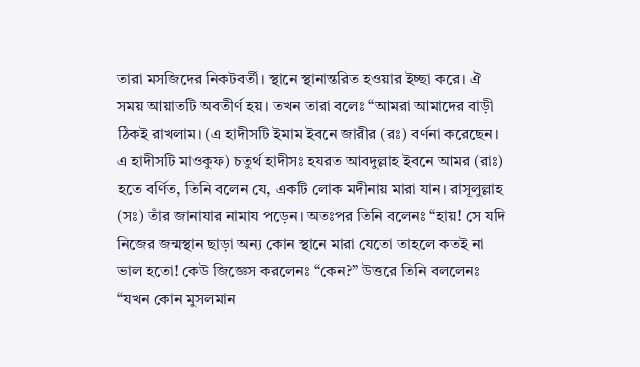তারা মসজিদের নিকটবর্তী। স্থানে স্থানান্তরিত হওয়ার ইচ্ছা করে। ঐ সময় আয়াতটি অবতীর্ণ হয়। তখন তারা বলেঃ “আমরা আমাদের বাড়ী ঠিকই রাখলাম। (এ হাদীসটি ইমাম ইবনে জারীর (রঃ) বর্ণনা করেছেন। এ হাদীসটি মাওকুফ) চতুর্থ হাদীসঃ হযরত আবদুল্লাহ ইবনে আমর (রাঃ) হতে বর্ণিত, তিনি বলেন যে, একটি লোক মদীনায় মারা যান। রাসূলুল্লাহ (সঃ) তাঁর জানাযার নামায পড়েন। অতঃপর তিনি বলেনঃ “হায়! সে যদি নিজের জন্মস্থান ছাড়া অন্য কোন স্থানে মারা যেতো তাহলে কতই না ভাল হতো! কেউ জিজ্ঞেস করলেনঃ “কেন?” উত্তরে তিনি বললেনঃ “যখন কোন মুসলমান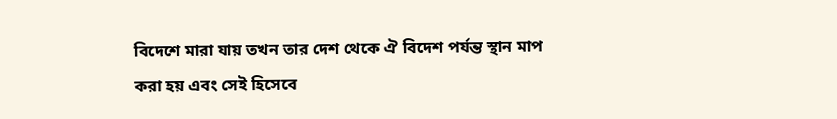বিদেশে মারা যায় তখন তার দেশ থেকে ঐ বিদেশ পর্যন্ত স্থান মাপ করা হয় এবং সেই হিসেবে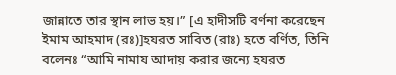জান্নাতে তার স্থান লাভ হয়।” [এ হাদীসটি বর্ণনা করেছেন ইমাম আহমাদ (রঃ)]হযরত সাবিত (রাঃ) হতে বর্ণিত, তিনি বলেনঃ “আমি নামায আদায় করার জন্যে হযরত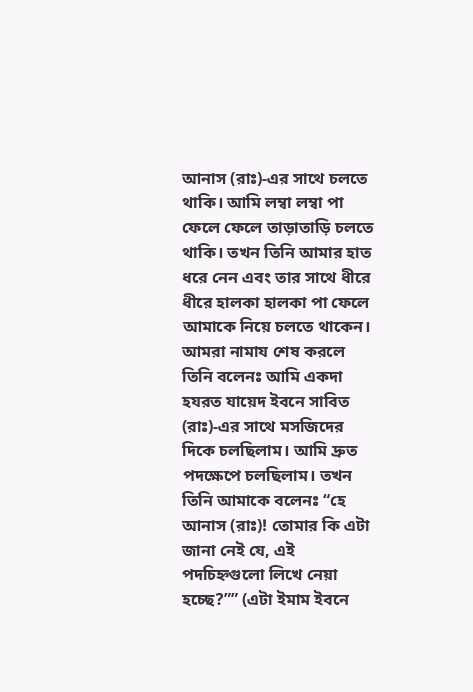আনাস (রাঃ)-এর সাথে চলতে থাকি। আমি লম্বা লম্বা পা ফেলে ফেলে তাড়াতাড়ি চলতে থাকি। তখন তিনি আমার হাত ধরে নেন এবং তার সাথে ধীরে ধীরে হালকা হালকা পা ফেলে আমাকে নিয়ে চলতে থাকেন। আমরা নামায শেষ করলে তিনি বলেনঃ আমি একদা হযরত যায়েদ ইবনে সাবিত (রাঃ)-এর সাথে মসজিদের দিকে চলছিলাম। আমি দ্রুত পদক্ষেপে চলছিলাম। তখন তিনি আমাকে বলেনঃ “হে আনাস (রাঃ)! তোমার কি এটা জানা নেই যে, এই পদচিহ্নগুলো লিখে নেয়া হচ্ছে?”” (এটা ইমাম ইবনে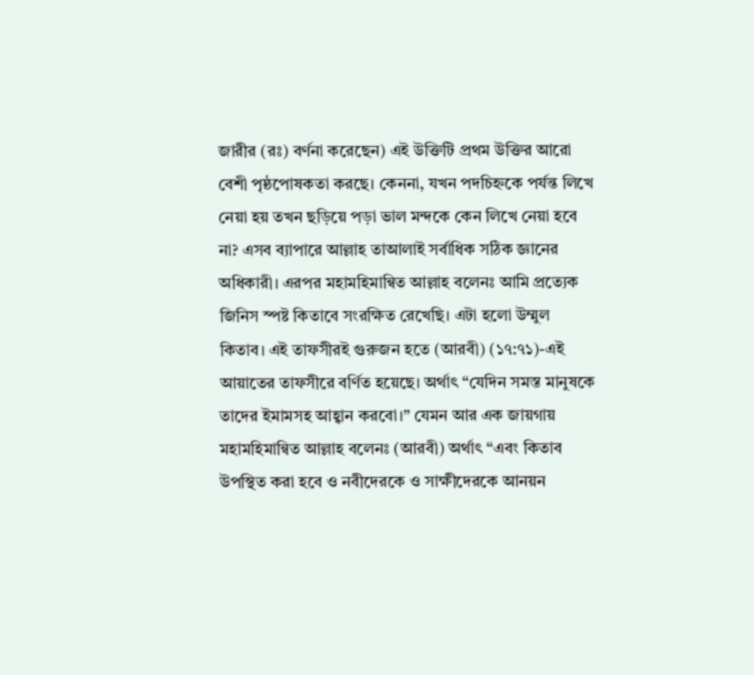জারীর (রঃ) বর্ণনা করেছেন) এই উক্তিটি প্রথম উক্তির আরো বেশী পৃষ্ঠপোষকতা করছে। কেননা, যখন পদচিহ্নকে পর্যন্ত লিখে নেয়া হয় তখন ছড়িয়ে পড়া ভাল মন্দকে কেন লিখে নেয়া হবে না? এসব ব্যাপারে আল্লাহ তাআলাই সর্বাধিক সঠিক জ্ঞানের অধিকারী। এরপর মহামহিমান্বিত আল্লাহ বলেনঃ আমি প্রত্যেক জিনিস স্পষ্ট কিতাবে সংরক্ষিত রেখেছি। এটা হলো উম্মুল কিতাব। এই তাফসীরই গুরুজন হতে (আরবী) (১৭:৭১)-এই আয়াতের তাফসীরে বর্ণিত হয়েছে। অর্থাৎ “যেদিন সমস্ত মানুষকে তাদের ইমামসহ আহ্বান করবো।” যেমন আর এক জায়গায় মহামহিমান্বিত আল্লাহ বলেনঃ (আরবী) অর্থাৎ “এবং কিতাব উপস্থিত করা হবে ও নবীদেরকে ও সাক্ষীদেরকে আনয়ন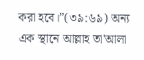করা হবে।”(৩৯:৬৯) অন্য এক স্থানে আল্লাহ তা'আলা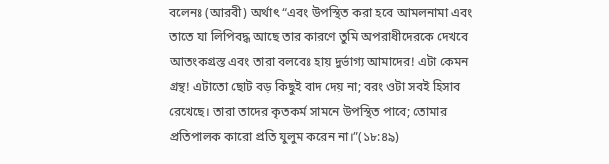বলেনঃ (আরবী) অর্থাৎ “এবং উপস্থিত করা হবে আমলনামা এবং তাতে যা লিপিবদ্ধ আছে তার কারণে তুমি অপরাধীদেরকে দেখবে আতংকগ্রস্ত এবং তারা বলবেঃ হায় দুর্ভাগ্য আমাদের! এটা কেমন গ্রন্থ! এটাতো ছোট বড় কিছুই বাদ দেয় না; বরং ওটা সবই হিসাব রেখেছে। তারা তাদের কৃতকর্ম সামনে উপস্থিত পাবে; তোমার প্রতিপালক কারো প্রতি যুলুম করেন না।”(১৮:৪৯)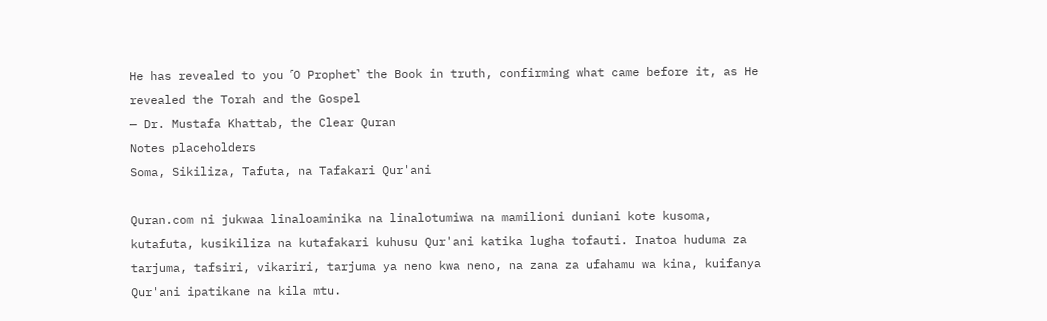He has revealed to you ˹O Prophet˺ the Book in truth, confirming what came before it, as He revealed the Torah and the Gospel
— Dr. Mustafa Khattab, the Clear Quran
Notes placeholders
Soma, Sikiliza, Tafuta, na Tafakari Qur'ani

Quran.com ni jukwaa linaloaminika na linalotumiwa na mamilioni duniani kote kusoma, kutafuta, kusikiliza na kutafakari kuhusu Qur'ani katika lugha tofauti. Inatoa huduma za tarjuma, tafsiri, vikariri, tarjuma ya neno kwa neno, na zana za ufahamu wa kina, kuifanya Qur'ani ipatikane na kila mtu.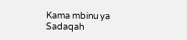Kama mbinu ya Sadaqah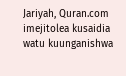Jariyah, Quran.com imejitolea kusaidia watu kuunganishwa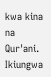kwa kina na Qur'ani. Ikiungwa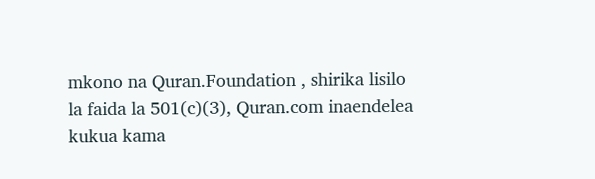mkono na Quran.Foundation , shirika lisilo la faida la 501(c)(3), Quran.com inaendelea kukua kama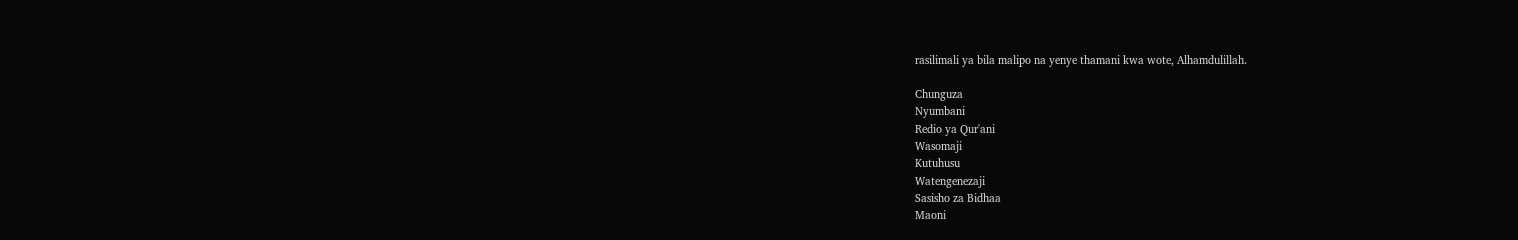rasilimali ya bila malipo na yenye thamani kwa wote, Alhamdulillah.

Chunguza
Nyumbani
Redio ya Qur'ani
Wasomaji
Kutuhusu
Watengenezaji
Sasisho za Bidhaa
Maoni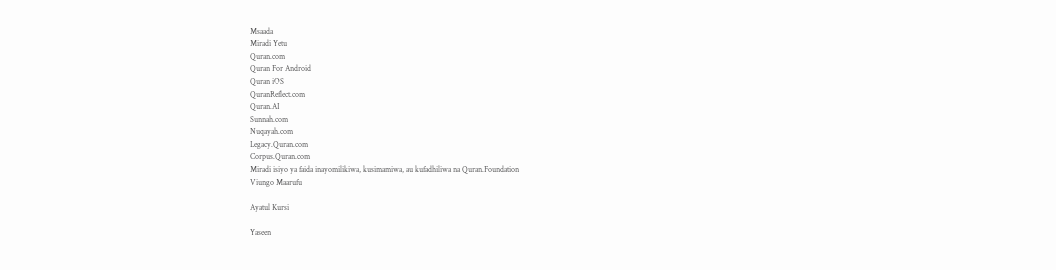Msaada
Miradi Yetu
Quran.com
Quran For Android
Quran iOS
QuranReflect.com
Quran.AI
Sunnah.com
Nuqayah.com
Legacy.Quran.com
Corpus.Quran.com
Miradi isiyo ya faida inayomilikiwa, kusimamiwa, au kufadhiliwa na Quran.Foundation
Viungo Maarufu

Ayatul Kursi

Yaseen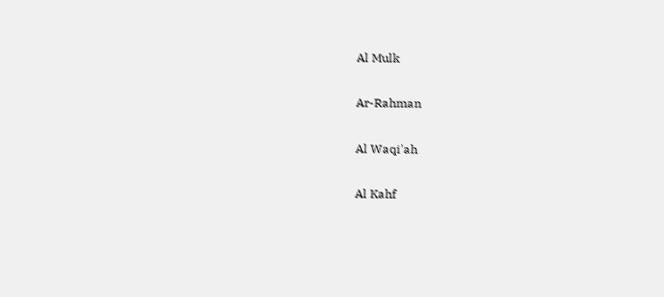Al Mulk

Ar-Rahman

Al Waqi'ah

Al Kahf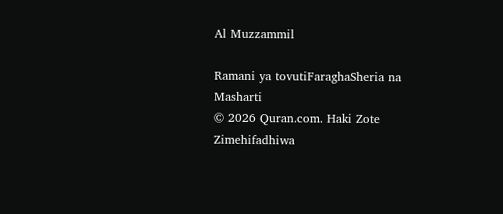Al Muzzammil

Ramani ya tovutiFaraghaSheria na Masharti
© 2026 Quran.com. Haki Zote Zimehifadhiwa